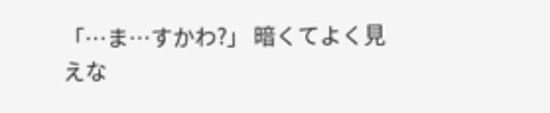「…ま…すかわ?」 暗くてよく見えな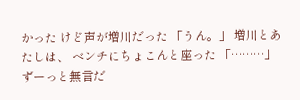かった けど声が増川だった 「うん。」 増川とあたしは、 ベンチにちょこんと座った 「………」 ずーっと無言だ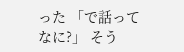った 「で話ってなに?」 そう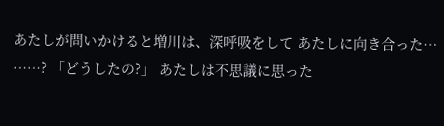あたしが問いかけると増川は、深呼吸をして あたしに向き合った… ……? 「どうしたの?」 あたしは不思議に思った